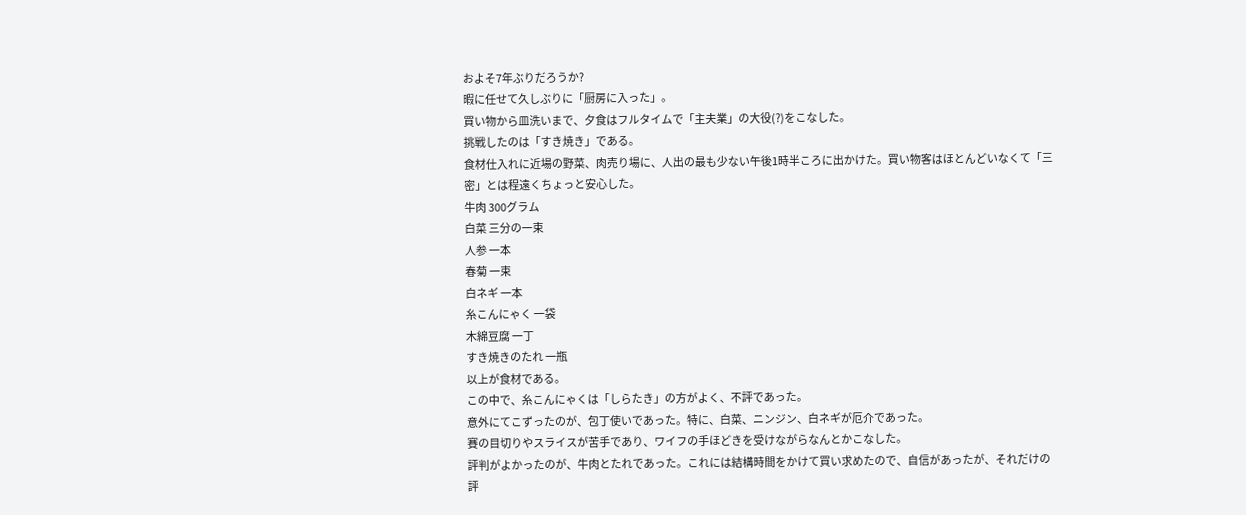およそ7年ぶりだろうか?
暇に任せて久しぶりに「厨房に入った」。
買い物から皿洗いまで、夕食はフルタイムで「主夫業」の大役(?)をこなした。
挑戦したのは「すき焼き」である。
食材仕入れに近場の野菜、肉売り場に、人出の最も少ない午後1時半ころに出かけた。買い物客はほとんどいなくて「三密」とは程遠くちょっと安心した。
牛肉 300グラム
白菜 三分の一束
人参 一本
春菊 一束
白ネギ 一本
糸こんにゃく 一袋
木綿豆腐 一丁
すき焼きのたれ 一瓶
以上が食材である。
この中で、糸こんにゃくは「しらたき」の方がよく、不評であった。
意外にてこずったのが、包丁使いであった。特に、白菜、ニンジン、白ネギが厄介であった。
賽の目切りやスライスが苦手であり、ワイフの手ほどきを受けながらなんとかこなした。
評判がよかったのが、牛肉とたれであった。これには結構時間をかけて買い求めたので、自信があったが、それだけの評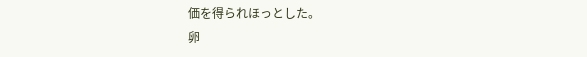価を得られほっとした。
卵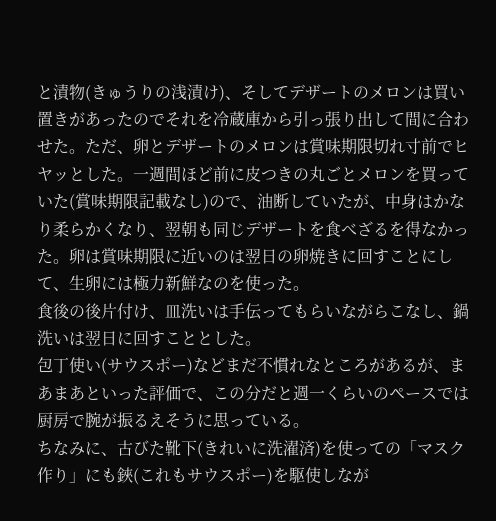と漬物(きゅうりの浅漬け)、そしてデザートのメロンは買い置きがあったのでそれを冷蔵庫から引っ張り出して間に合わせた。ただ、卵とデザートのメロンは賞味期限切れ寸前でヒヤッとした。一週間ほど前に皮つきの丸ごとメロンを買っていた(賞味期限記載なし)ので、油断していたが、中身はかなり柔らかくなり、翌朝も同じデザートを食べざるを得なかった。卵は賞味期限に近いのは翌日の卵焼きに回すことにして、生卵には極力新鮮なのを使った。
食後の後片付け、皿洗いは手伝ってもらいながらこなし、鍋洗いは翌日に回すこととした。
包丁使い(サウスポー)などまだ不慣れなところがあるが、まあまあといった評価で、この分だと週一くらいのペースでは厨房で腕が振るえそうに思っている。
ちなみに、古びた靴下(きれいに洗濯済)を使っての「マスク作り」にも鋏(これもサウスポー)を駆使しなが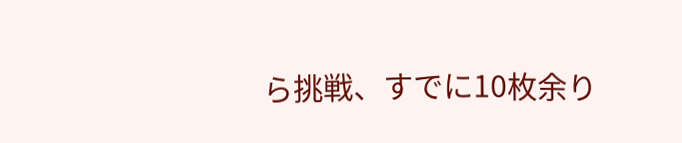ら挑戦、すでに10枚余り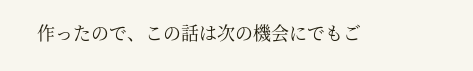作ったので、この話は次の機会にでもご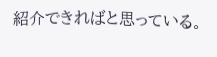紹介できればと思っている。